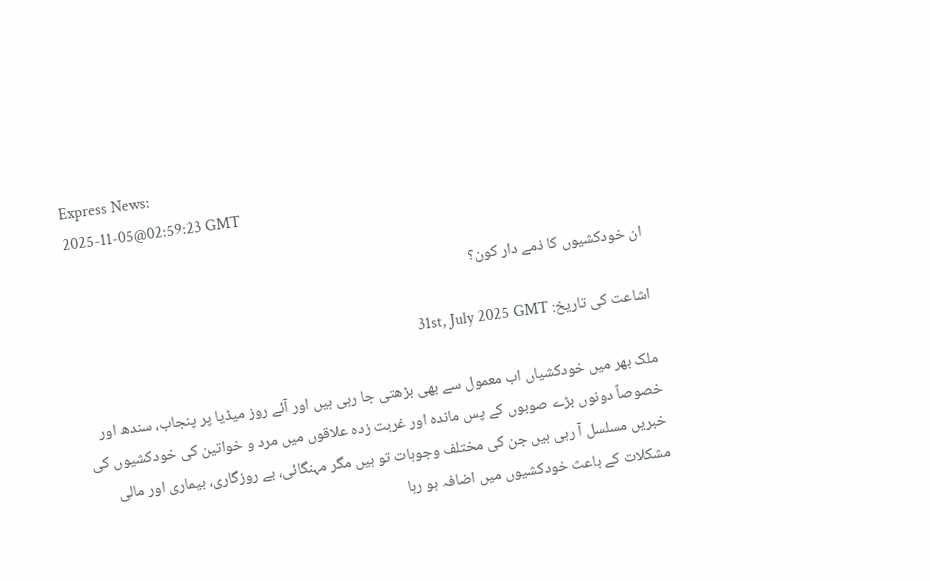Express News:
2025-11-05@02:59:23 GMT

ان خودکشیوں کا ذمے دار کون؟

اشاعت کی تاریخ: 31st, July 2025 GMT

ملک بھر میں خودکشیاں اب معمول سے بھی بڑھتی جا رہی ہیں اور آئے روز میڈیا پر پنجاب، سندھ اور خصوصاً دونوں بڑے صوبوں کے پس ماندہ اور غربت زدہ علاقوں میں مرد و خواتین کی خودکشیوں کی خبریں مسلسل آ رہی ہیں جن کی مختلف وجوہات تو ہیں مگر مہنگائی، بے روزگاری، بیماری اور مالی مشکلات کے باعث خودکشیوں میں اضافہ ہو رہا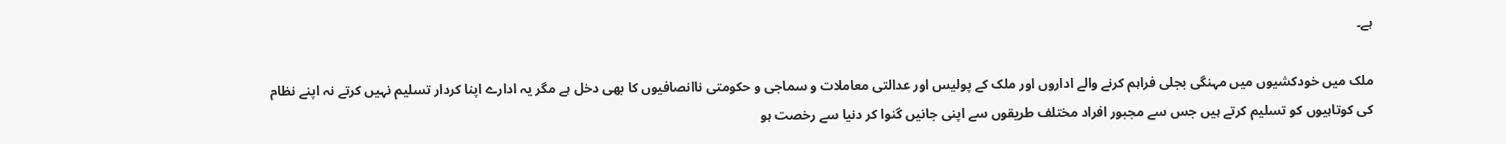ہے۔

ملک میں خودکشیوں میں مہنگی بجلی فراہم کرنے والے اداروں اور ملک کے پولیس اور عدالتی معاملات و سماجی و حکومتی ناانصافیوں کا بھی دخل ہے مگر یہ ادارے اپنا کردار تسلیم نہیں کرتے نہ اپنے نظام کی کوتاہیوں کو تسلیم کرتے ہیں جس سے مجبور افراد مختلف طریقوں سے اپنی جانیں گنوا کر دنیا سے رخصت ہو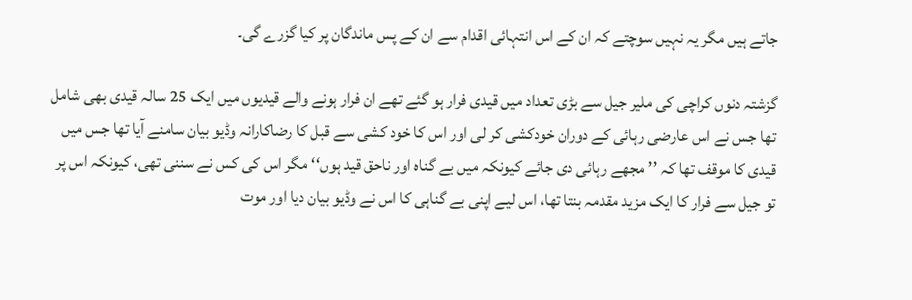جاتے ہیں مگر یہ نہیں سوچتے کہ ان کے اس انتہائی اقدام سے ان کے پس ماندگان پر کیا گزرے گی۔

گزشتہ دنوں کراچی کی ملیر جیل سے بڑی تعداد میں قیدی فرار ہو گئے تھے ان فرار ہونے والے قیدیوں میں ایک 25 سالہ قیدی بھی شامل تھا جس نے اس عارضی رہائی کے دوران خودکشی کر لی اور اس کا خود کشی سے قبل کا رضاکارانہ وڈیو بیان سامنے آیا تھا جس میں قیدی کا موقف تھا کہ ’’ مجھے رہائی دی جائے کیونکہ میں بے گناہ اور ناحق قید ہوں‘‘ مگر اس کی کس نے سننی تھی، کیونکہ اس پر تو جیل سے فرار کا ایک مزید مقدمہ بنتا تھا، اس لیے اپنی بے گناہی کا اس نے وڈیو بیان دیا اور موت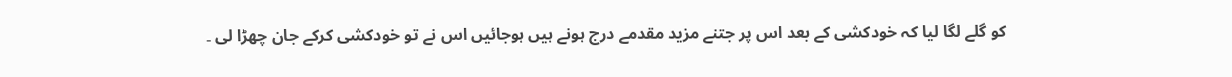کو گلے لگا لیا کہ خودکشی کے بعد اس پر جتنے مزید مقدمے درج ہونے ہیں ہوجائیں اس نے تو خودکشی کرکے جان چھڑا لی ۔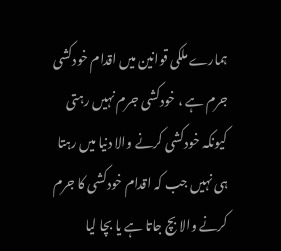ہمارے ملکی قوانین میں اقدام خودکشی جرم ہے ، خودکشی جرم نہیں رہتی کیونکہ خودکشی کرنے والا دنیا میں رہتا ہی نہیں جب کہ اقدام خودکشی کا جرم کرنے والا بچ جاتا ہے یا بچا لیا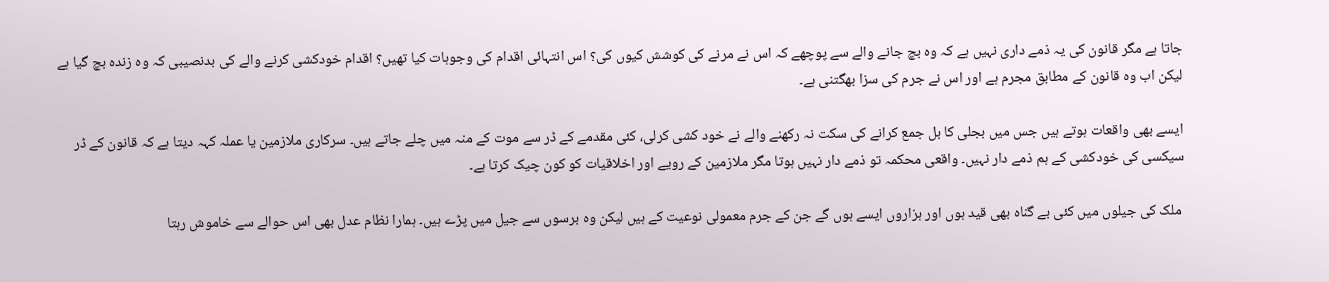جاتا ہے مگر قانون کی یہ ذمے داری نہیں ہے کہ وہ بچ جانے والے سے پوچھے کہ اس نے مرنے کی کوشش کیوں کی؟ اس انتہائی اقدام کی وجوہات کیا تھیں؟ اقدام خودکشی کرنے والے کی بدنصیبی کہ وہ زندہ بچ گیا ہے لیکن اب وہ قانون کے مطابق مجرم ہے اور اس نے جرم کی سزا بھگتنی ہے۔

ایسے بھی واقعات ہوتے ہیں جس میں بجلی کا بل جمع کرانے کی سکت نہ رکھنے والے نے خود کشی کرلی، کئی مقدمے کے ڈر سے موت کے منہ میں چلے جاتے ہیں۔ سرکاری ملازمین یا عملہ کہہ دیتا ہے کہ قانون کے ڈر سیکسی کی خودکشی کے ہم ذمے دار نہیں۔ واقعی محکمہ تو ذمے دار نہیں ہوتا مگر ملازمین کے رویے اور اخلاقیات کو کون چیک کرتا ہے۔

 ملک کی جیلوں میں کئی بے گناہ بھی قید ہوں اور ہزاروں ایسے ہوں گے جن کے جرم معمولی نوعیت کے ہیں لیکن وہ برسوں سے جیل میں پڑے ہیں۔ ہمارا نظام عدل بھی اس حوالے سے خاموش رہتا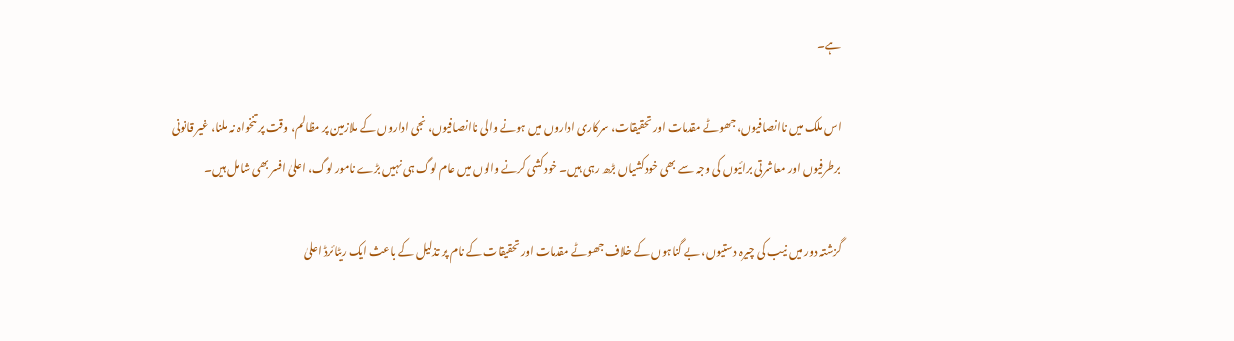ہے۔

اس ملک میں ناانصافیوں، جھوٹے مقدمات اور تحقیقات، سرکاری اداروں میں ہونے والی ناانصافیوں، نجی اداروں کے ملازمین پر مظالم، وقت پر تنخواہ نہ ملنا، غیر قانونی برطرفیوں اور معاشرتی برائیوں کی وجہ سے بھی خودکشیاں بڑھ رہی ہیں۔ خودکشی کرنے والوں میں عام لوگ ہی نہیں بڑے نامور لوگ، اعلیٰ افسر بھی شامل ہیں۔

گزشتہ دور میں نیب کی چیرہ دستیوں، بے گناہوں کے خلاف جھوٹے مقدمات اور تحقیقات کے نام پر تذلیل کے باعث ایک ریٹائرڈ اعلیٰ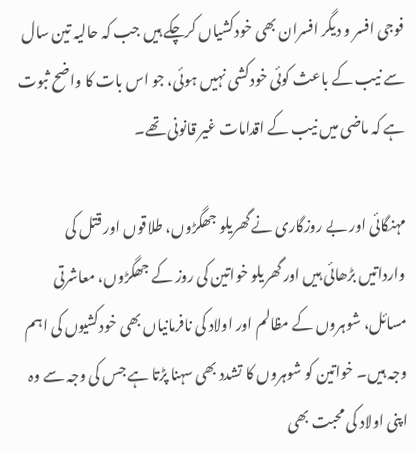فوجی افسر و دیگر افسران بھی خودکشیاں کرچکے ہیں جب کہ حالیہ تین سال سے نیب کے باعث کوئی خودکشی نہیں ہوئی، جو اس بات کا واضح ثبوت ہے کہ ماضی میں نیب کے اقدامات غیر قانونی تھے۔

مہنگائی اور بے روزگاری نے گھریلو جھگڑوں، طلاقوں اور قتل کی وارداتیں بڑھائی ہیں اور گھریلو خواتین کی روز کے جھگڑوں، معاشرتی مسائل، شوہروں کے مظالم اور اولاد کی نافرمانیاں بھی خودکشیوں کی اہم وجہ ہیں۔ خواتین کو شوہروں کا تشدد بھی سہنا پڑتا ہے جس کی وجہ سے وہ اپنی اولاد کی محبت بھی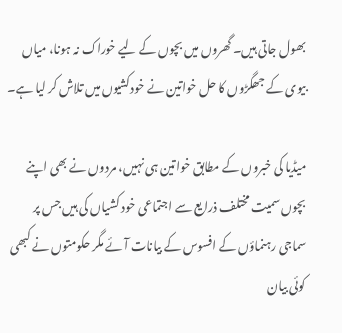بھول جاتی ہیں۔ گھروں میں بچوں کے لیے خوراک نہ ہونا، میاں بیوی کے جھگڑوں کا حل خواتین نے خودکشیوں میں تلاش کر لیا ہے۔

میڈیا کی خبروں کے مطابق خواتین ہی نہیں، مردوں نے بھی اپنے بچوں سمیت مختلف ذرایع سے اجتماعی خود کشیاں کی ہیں جس پر سماجی رہنماؤں کے افسوس کے بیانات آئے مگر حکومتوں نے کبھی کوئی بیان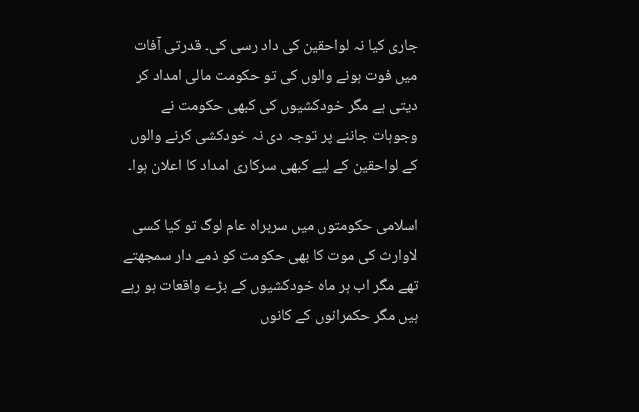جاری کیا نہ لواحقین کی داد رسی کی۔ قدرتی آفات میں فوت ہونے والوں کی تو حکومت مالی امداد کر دیتی ہے مگر خودکشیوں کی کبھی حکومت نے وجوہات جاننے پر توجہ دی نہ خودکشی کرنے والوں کے لواحقین کے لیے کبھی سرکاری امداد کا اعلان ہوا۔

اسلامی حکومتوں میں سربراہ عام لوگ تو کیا کسی لاوارث کی موت کا بھی حکومت کو ذمے دار سمجھتے تھے مگر اب ہر ماہ خودکشیوں کے بڑے واقعات ہو رہے ہیں مگر حکمرانوں کے کانوں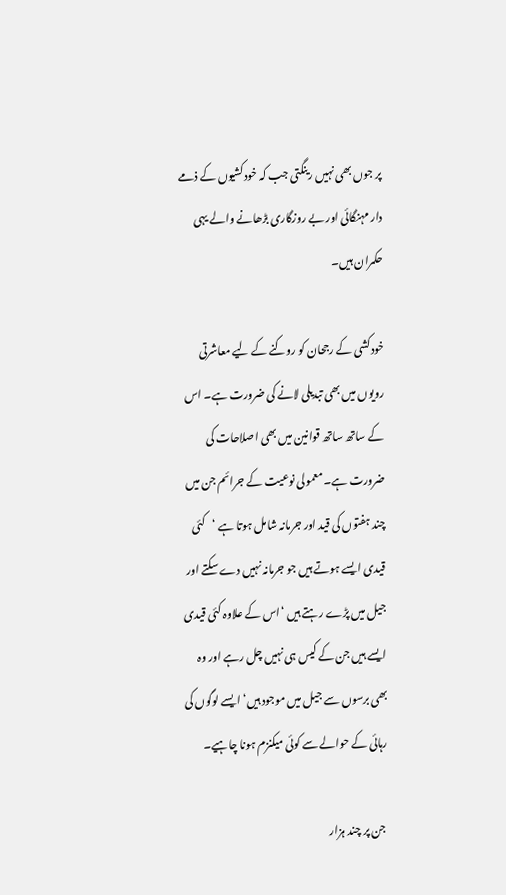پر جوں بھی نہیں رینگتی جب کہ خودکشیوں کے ذمے دار مہنگائی اور بے روزگاری بڑھانے والے یہی حکمران ہیں۔

خودکشی کے رجحان کو روکنے کے لیے معاشرتی رویوں میں بھی تبدیلی لانے کی ضرورت ہے۔ اس کے ساتھ ساتھ قوانین میں بھی اصلاحات کی ضرورت ہے۔ معمولی نوعیت کے جرائم جن میں چند ہفتوں کی قید اور جرمانہ شامل ہوتا ہے ‘کئی قیدی ایسے ہوتے ہیں جو جرمانہ نہیں دے سکتے اور جیل میں پڑے رہتے ہیں ‘اس کے علاوہ کئی قیدی ایسے ہیں جن کے کیس ہی نہیں چل رہے اور وہ بھی برسوں سے جیل میں موجود ہیں‘ ایسے لوگوں کی رہائی کے حوالے سے کوئی میکنزم ہونا چاہیے۔

 جن پر چند ہزار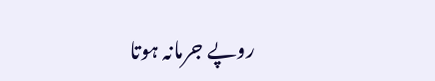روپے جرمانہ ہوتا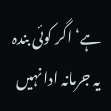ہے‘ اگر کوئی بندہ یہ جرمانہ ادا نہیں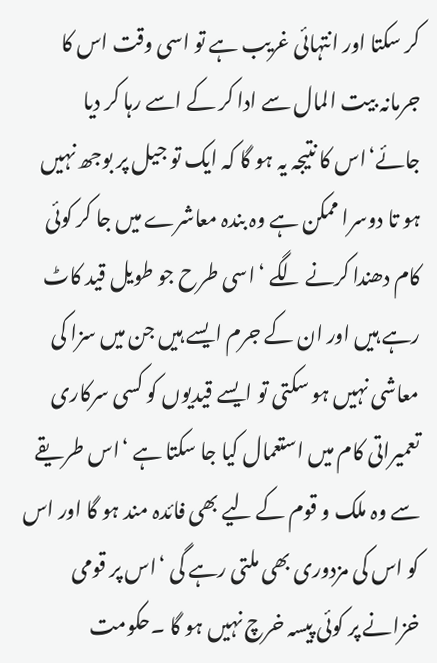کر سکتا اور انتہائی غریب ہے تو اسی وقت اس کا جرمانہ بیت المال سے ادا کر کے اسے رہا کر دیا جائے‘اس کا نتیجہ یہ ہو گا کہ ایک تو جیل پر بوجھ نہیں ہو تا دوسرا ممکن ہے وہ بندہ معاشرے میں جا کر کوئی کام دھندا کرنے لگے ‘اسی طرح جو طویل قید کاٹ رہے ہیں اور ان کے جرم ایسے ہیں جن میں سزا کی معاشی نہیں ہو سکتی تو ایسے قیدیوں کو کسی سرکاری تعمیراتی کام میں استعمال کیا جا سکتا ہے ‘اس طریقے سے وہ ملک و قوم کے لیے بھی فائدہ مند ہو گا اور اس کو اس کی مزدوری بھی ملتی رہے گی ‘اس پر قومی خزانے پر کوئی پیسہ خرچ نہیں ہو گا ۔حکومت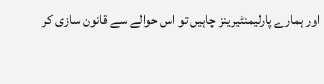اور ہمارے پارلیمنٹیرینز چاہیں تو اس حوالے سے قانون سازی کر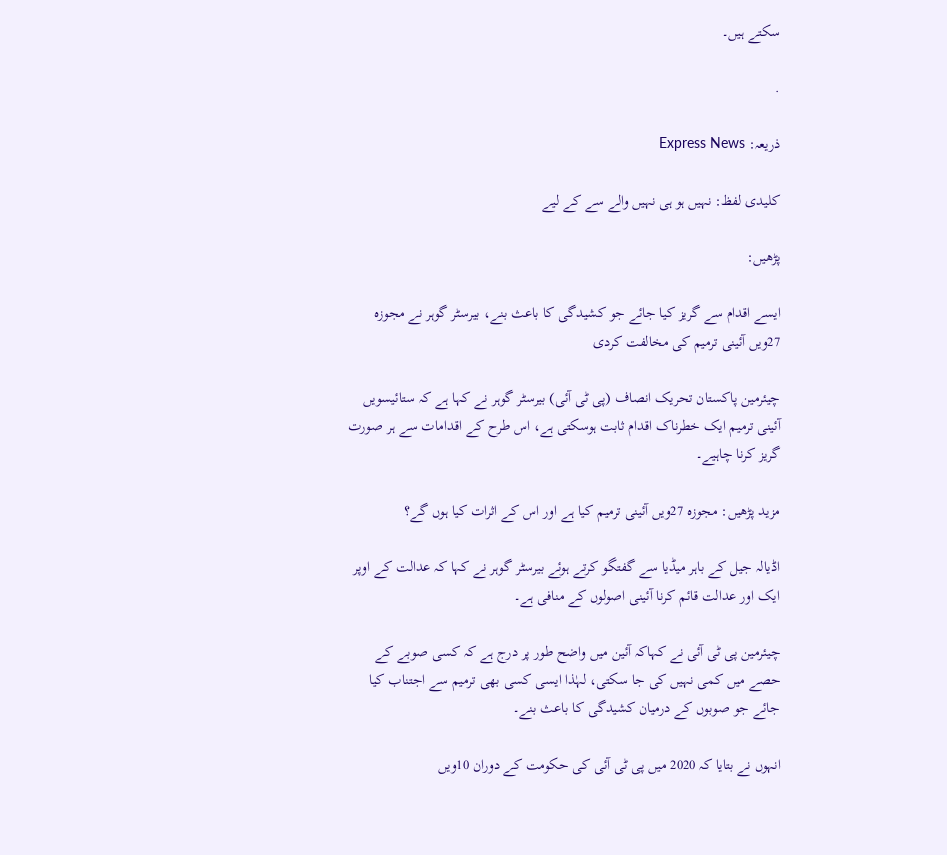سکتے ہیں۔

.

ذریعہ: Express News

کلیدی لفظ: نہیں ہو ہی نہیں والے سے کے لیے

پڑھیں:

ایسے اقدام سے گریز کیا جائے جو کشیدگی کا باعث بنے، بیرسٹر گوہر نے مجوزہ 27ویں آئینی ترمیم کی مخالفت کردی

چیئرمین پاکستان تحریک انصاف (پی ٹی آئی) بیرسٹر گوہر نے کہا ہے کہ ستائیسویں آئینی ترمیم ایک خطرناک اقدام ثابت ہوسکتی ہے، اس طرح کے اقدامات سے ہر صورت گریز کرنا چاہیے۔

مزید پڑھیں: مجوزہ 27ویں آئینی ترمیم کیا ہے اور اس کے اثرات کیا ہوں گے؟

اڈیالہ جیل کے باہر میڈیا سے گفتگو کرتے ہوئے بیرسٹر گوہر نے کہا کہ عدالت کے اوپر ایک اور عدالت قائم کرنا آئینی اصولوں کے منافی ہے۔

چیئرمین پی ٹی آئی نے کہاکہ آئین میں واضح طور پر درج ہے کہ کسی صوبے کے حصے میں کمی نہیں کی جا سکتی، لہٰذا ایسی کسی بھی ترمیم سے اجتناب کیا جائے جو صوبوں کے درمیان کشیدگی کا باعث بنے۔

انہوں نے بتایا کہ 2020 میں پی ٹی آئی کی حکومت کے دوران 10ویں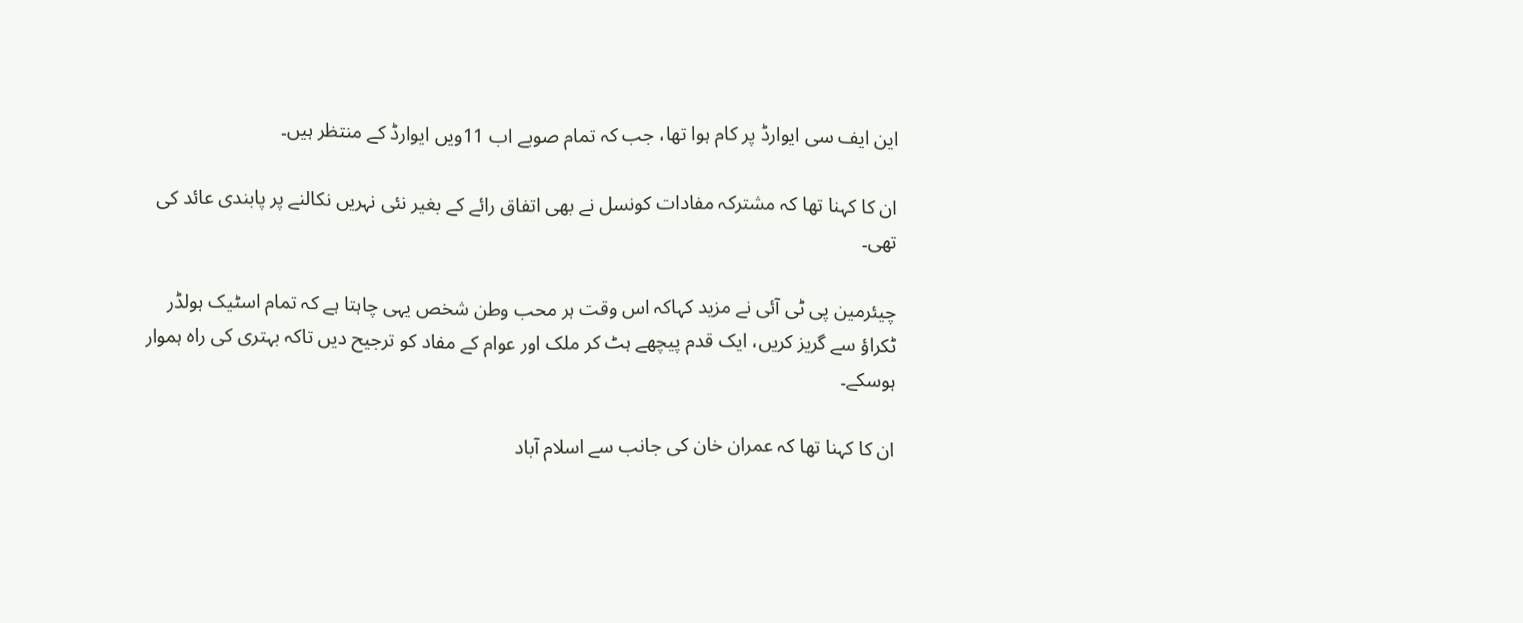این ایف سی ایوارڈ پر کام ہوا تھا، جب کہ تمام صوبے اب 11ویں ایوارڈ کے منتظر ہیں۔

ان کا کہنا تھا کہ مشترکہ مفادات کونسل نے بھی اتفاق رائے کے بغیر نئی نہریں نکالنے پر پابندی عائد کی تھی۔

چیئرمین پی ٹی آئی نے مزید کہاکہ اس وقت ہر محب وطن شخص یہی چاہتا ہے کہ تمام اسٹیک ہولڈر ٹکراؤ سے گریز کریں، ایک قدم پیچھے ہٹ کر ملک اور عوام کے مفاد کو ترجیح دیں تاکہ بہتری کی راہ ہموار ہوسکے۔

ان کا کہنا تھا کہ عمران خان کی جانب سے اسلام آباد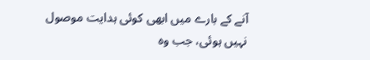آنے کے بارے میں ابھی کوئی ہدایت موصول نہیں ہوئی، جب وہ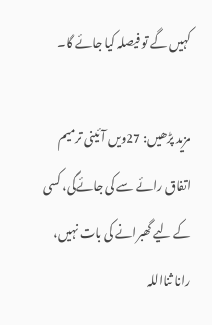کہیں گے تو فیصلہ کیا جائے گا۔

مزید پڑھیں: 27ویں آئینی ترمیم اتفاق رائے سے کی جائےگی، کسی کے لیے گھبرانے کی بات نہیں، رانا ثنااللہ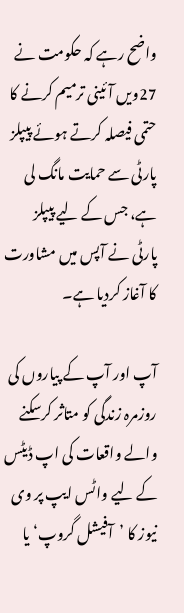واضح رہے کہ حکومت نے 27ویں آئینی ترمیم کرنے کا حتمی فیصلہ کرتے ہوئے پیپلز پارٹی سے حمایت مانگ لی ہے، جس کے لیے پیپلز پارٹی نے آپس میں مشاورت کا آغاز کردیا ہے۔

آپ اور آپ کے پیاروں کی روزمرہ زندگی کو متاثر کرسکنے والے واقعات کی اپ ڈیٹس کے لیے واٹس ایپ پر وی نیوز کا ’آفیشل گروپ‘ یا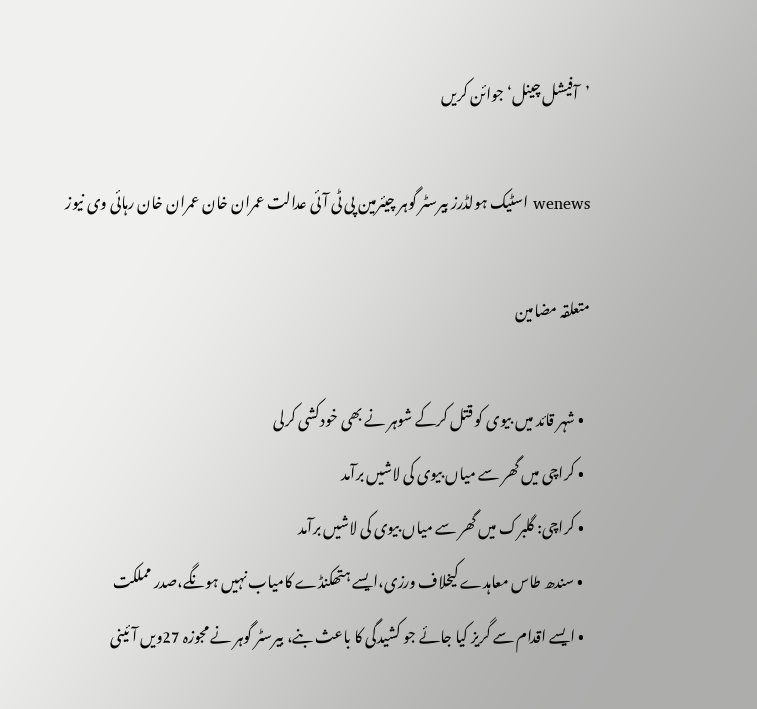’آفیشل چینل‘ جوائن کریں

wenews اسٹیک ہولڈرز بیرسٹر گوہر چیئرمین پی ٹی آئی عدالت عمران خان عمران خان رہائی وی نیوز

متعلقہ مضامین

  • شہر قائد میں بیوی کو قتل کرکے شوہر نے بھی خودکشی کرلی
  • کراچی میں گھر سے میاں بیوی کی لاشیں برآمد
  • کراچی: گلبرک میں گھر سے میاں بیوی کی لاشیں برآمد
  • سندھ طاس معاہدے کیخلاف ورزی،ایسے ہتھکنڈے کامیاب نہیں ہونگے،صدر مملکت
  • ایسے اقدام سے گریز کیا جائے جو کشیدگی کا باعث بنے، بیرسٹر گوہر نے مجوزہ 27ویں آئینی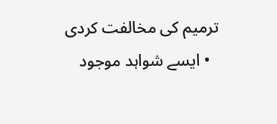ترمیم کی مخالفت کردی
  • ایسے شواہد موجود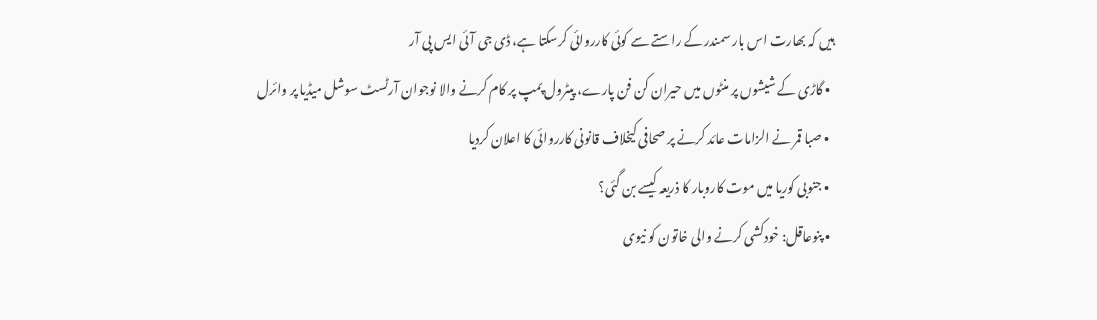ہیں کہ بھارت اس بار سمندر کے راستے سے کوئی کارروائی کرسکتا ہے، ڈی جی آئی ایس پی آر
  • گاڑی کے شیشوں پر منٹوں میں حیران کن فن پارے، پیٹرول پمپ پر کام کرنے والا نوجوان آرٹسٹ سوشل میڈیا پر وائرل
  • صبا قمر نے الزامات عائد کرنے پر صحافی کیخلاف قانونی کارروائی کا اعلان کردیا
  • جنوبی کوریا میں موت کاروبار کا ذریعہ کیسے بن گئی؟
  • پنوعاقل: خودکشی کرنے والی خاتون کو نیوی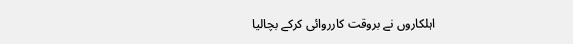اہلکاروں نے بروقت کارروائی کرکے بچالیا